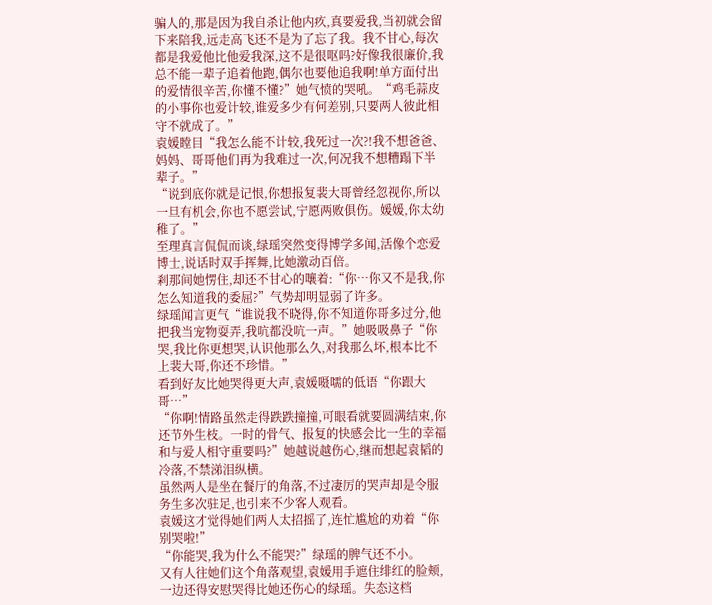骗人的,那是因为我自杀让他内疚,真要爱我,当初就会留下来陪我,远走高飞还不是为了忘了我。我不甘心,每次都是我爱他比他爱我深,这不是很呕吗?好像我很廉价,我总不能一辈子追着他跑,偶尔也要他追我啊!单方面付出的爱情很辛苦,你懂不懂?”她气愤的哭吼。“鸡毛蒜皮的小事你也爱计较,谁爱多少有何差别,只要两人彼此相守不就成了。”
袁媛瞠目“我怎么能不计较,我死过一次?!我不想爸爸、妈妈、哥哥他们再为我难过一次,何况我不想糟蹋下半辈子。”
“说到底你就是记恨,你想报复裴大哥曾经忽视你,所以一旦有机会,你也不愿尝试,宁愿两败俱伤。媛媛,你太幼稚了。”
至理真言侃侃而谈,绿瑶突然变得博学多闻,活像个恋爱博士,说话时双手挥舞,比她激动百倍。
剎那间她愣住,却还不甘心的嚷着:“你…你又不是我,你怎么知道我的委屈?”气势却明显弱了许多。
绿瑶闻言更气“谁说我不晓得,你不知道你哥多过分,他把我当宠物耍弄,我吭都没吭一声。”她吸吸鼻子“你哭,我比你更想哭,认识他那么久,对我那么坏,根本比不上裴大哥,你还不珍惜。”
看到好友比她哭得更大声,袁媛嗫嚅的低语“你跟大哥…”
“你啊!情路虽然走得跌跌撞撞,可眼看就要圆满结束,你还节外生枝。一时的骨气、报复的快感会比一生的幸福和与爱人相守重要吗?”她越说越伤心,继而想起袁韬的冷落,不禁涕泪纵横。
虽然两人是坐在餐厅的角落,不过凄厉的哭声却是令服务生多次驻足,也引来不少客人观看。
袁媛这才觉得她们两人太招摇了,连忙尴尬的劝着“你别哭啦!”
“你能哭,我为什么不能哭?”绿瑶的脾气还不小。
又有人往她们这个角落观望,袁媛用手遮住绯红的脸颊,一边还得安慰哭得比她还伤心的绿瑶。失态这档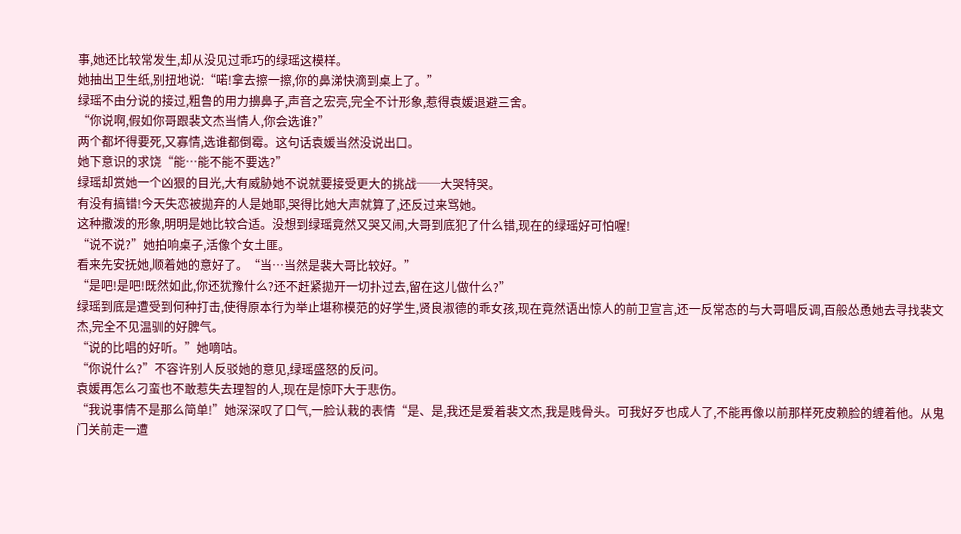事,她还比较常发生,却从没见过乖巧的绿瑶这模样。
她抽出卫生纸,别扭地说:“喏!拿去擦一擦,你的鼻涕快滴到桌上了。”
绿瑶不由分说的接过,粗鲁的用力擤鼻子,声音之宏亮,完全不计形象,惹得袁媛退避三舍。
“你说啊,假如你哥跟裴文杰当情人,你会选谁?”
两个都坏得要死,又寡情,选谁都倒霉。这句话袁媛当然没说出口。
她下意识的求饶“能…能不能不要选?”
绿瑶却赏她一个凶狠的目光,大有威胁她不说就要接受更大的挑战──大哭特哭。
有没有搞错!今天失恋被拋弃的人是她耶,哭得比她大声就算了,还反过来骂她。
这种撒泼的形象,明明是她比较合适。没想到绿瑶竟然又哭又闹,大哥到底犯了什么错,现在的绿瑶好可怕喔!
“说不说?”她拍响桌子,活像个女土匪。
看来先安抚她,顺着她的意好了。“当…当然是裴大哥比较好。”
“是吧!是吧!既然如此,你还犹豫什么?还不赶紧拋开一切扑过去,留在这儿做什么?”
绿瑶到底是遭受到何种打击,使得原本行为举止堪称模范的好学生,贤良淑德的乖女孩,现在竟然语出惊人的前卫宣言,还一反常态的与大哥唱反调,百般怂恿她去寻找裴文杰,完全不见温驯的好脾气。
“说的比唱的好听。”她嘀咕。
“你说什么?”不容许别人反驳她的意见,绿瑶盛怒的反问。
袁媛再怎么刁蛮也不敢惹失去理智的人,现在是惊吓大于悲伤。
“我说事情不是那么简单!”她深深叹了口气,一脸认栽的表情“是、是,我还是爱着裴文杰,我是贱骨头。可我好歹也成人了,不能再像以前那样死皮赖脸的缠着他。从鬼门关前走一遭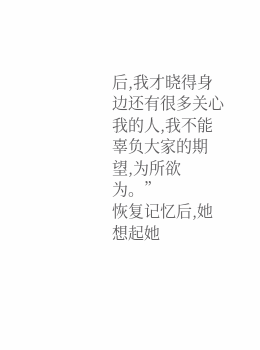后,我才晓得身边还有很多关心我的人,我不能辜负大家的期望,为所欲为。”
恢复记忆后,她想起她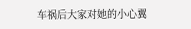车祸后大家对她的小心翼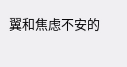翼和焦虑不安的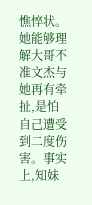憔悴状。
她能够理解大哥不准文杰与她再有牵扯,是怕自己遭受到二度伤害。事实上,知妹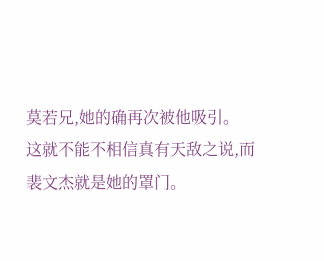莫若兄,她的确再次被他吸引。
这就不能不相信真有天敌之说,而裴文杰就是她的罩门。